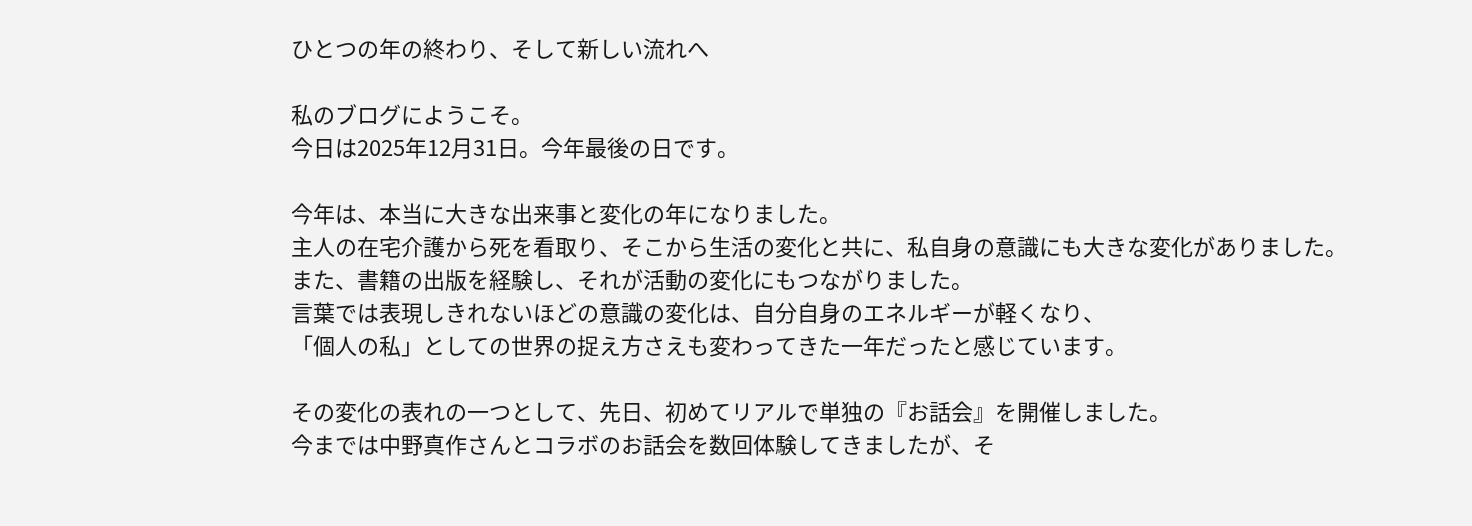ひとつの年の終わり、そして新しい流れへ

私のブログにようこそ。
今日は2025年12月31日。今年最後の日です。

今年は、本当に大きな出来事と変化の年になりました。
主人の在宅介護から死を看取り、そこから生活の変化と共に、私自身の意識にも大きな変化がありました。
また、書籍の出版を経験し、それが活動の変化にもつながりました。
言葉では表現しきれないほどの意識の変化は、自分自身のエネルギーが軽くなり、
「個人の私」としての世界の捉え方さえも変わってきた一年だったと感じています。

その変化の表れの一つとして、先日、初めてリアルで単独の『お話会』を開催しました。
今までは中野真作さんとコラボのお話会を数回体験してきましたが、そ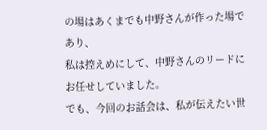の場はあくまでも中野さんが作った場であり、
私は控えめにして、中野さんのリードにお任せしていました。
でも、今回のお話会は、私が伝えたい世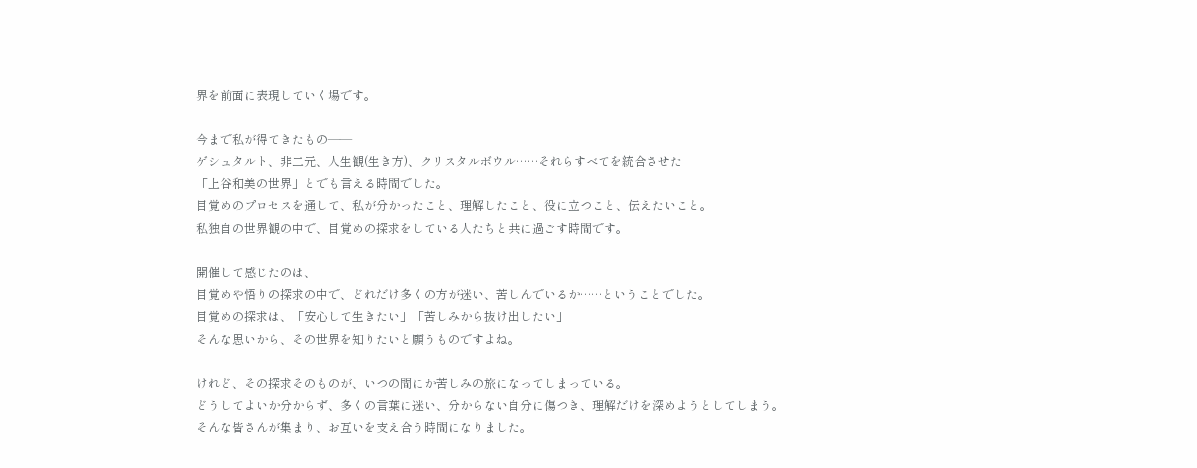界を前面に表現していく場です。

今まで私が得てきたもの――
ゲシュタルト、非二元、人生観(生き方)、クリスタルボウル……それらすべてを統合させた
「上谷和美の世界」とでも言える時間でした。
目覚めのプロセスを通して、私が分かったこと、理解したこと、役に立つこと、伝えたいこと。
私独自の世界観の中で、目覚めの探求をしている人たちと共に過ごす時間です。

開催して感じたのは、
目覚めや悟りの探求の中で、どれだけ多くの方が迷い、苦しんでいるか……ということでした。
目覚めの探求は、「安心して生きたい」「苦しみから抜け出したい」
そんな思いから、その世界を知りたいと願うものですよね。

けれど、その探求そのものが、いつの間にか苦しみの旅になってしまっている。
どうしてよいか分からず、多くの言葉に迷い、分からない自分に傷つき、理解だけを深めようとしてしまう。
そんな皆さんが集まり、お互いを支え合う時間になりました。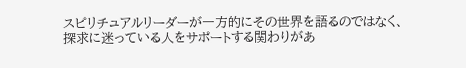スピリチュアルリーダーが一方的にその世界を語るのではなく、
探求に迷っている人をサポートする関わりがあ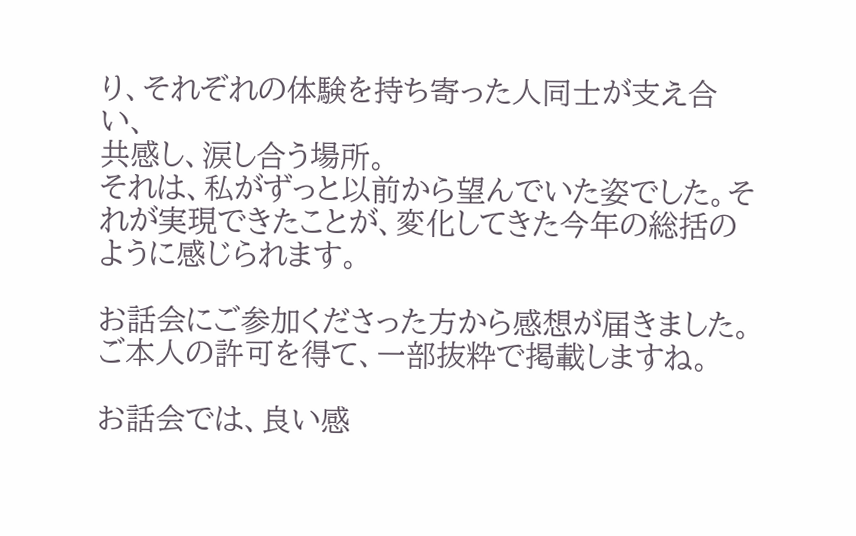り、それぞれの体験を持ち寄った人同士が支え合い、
共感し、涙し合う場所。
それは、私がずっと以前から望んでいた姿でした。それが実現できたことが、変化してきた今年の総括のように感じられます。

お話会にご参加くださった方から感想が届きました。
ご本人の許可を得て、一部抜粋で掲載しますね。

お話会では、良い感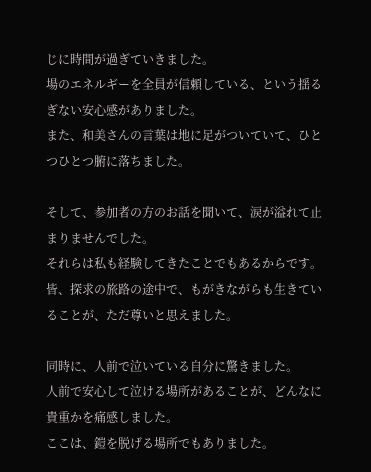じに時間が過ぎていきました。
場のエネルギーを全員が信頼している、という揺るぎない安心感がありました。
また、和美さんの言葉は地に足がついていて、ひとつひとつ腑に落ちました。

そして、参加者の方のお話を聞いて、涙が溢れて止まりませんでした。
それらは私も経験してきたことでもあるからです。
皆、探求の旅路の途中で、もがきながらも生きていることが、ただ尊いと思えました。

同時に、人前で泣いている自分に驚きました。
人前で安心して泣ける場所があることが、どんなに貴重かを痛感しました。
ここは、鎧を脱げる場所でもありました。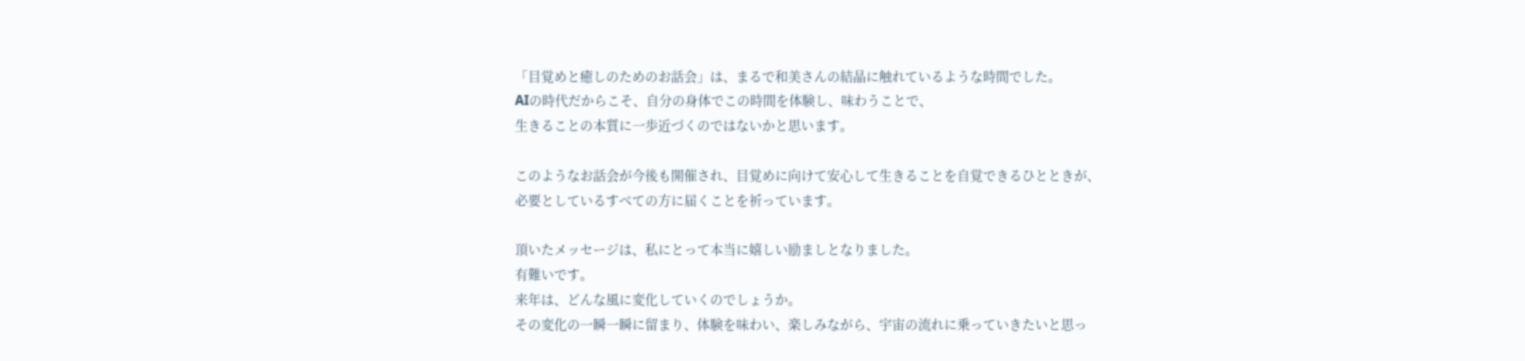「目覚めと癒しのためのお話会」は、まるで和美さんの結晶に触れているような時間でした。
AIの時代だからこそ、自分の身体でこの時間を体験し、味わうことで、
生きることの本質に一歩近づくのではないかと思います。

このようなお話会が今後も開催され、目覚めに向けて安心して生きることを自覚できるひとときが、
必要としているすべての方に届くことを祈っています。

頂いたメッセージは、私にとって本当に嬉しい励ましとなりました。
有難いです。
来年は、どんな風に変化していくのでしょうか。
その変化の一瞬一瞬に留まり、体験を味わい、楽しみながら、宇宙の流れに乗っていきたいと思っ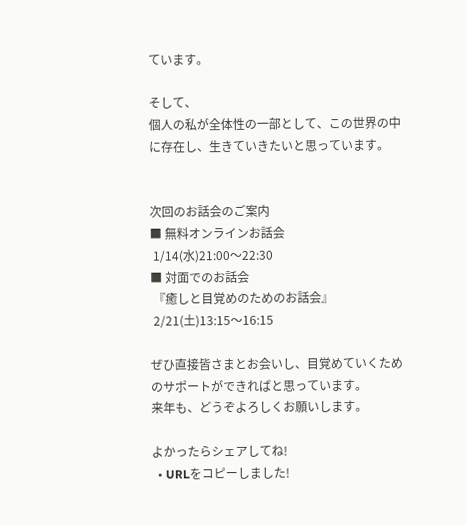ています。

そして、
個人の私が全体性の一部として、この世界の中に存在し、生きていきたいと思っています。


次回のお話会のご案内
■ 無料オンラインお話会
 1/14(水)21:00〜22:30
■ 対面でのお話会
 『癒しと目覚めのためのお話会』
 2/21(土)13:15〜16:15

ぜひ直接皆さまとお会いし、目覚めていくためのサポートができればと思っています。
来年も、どうぞよろしくお願いします。

よかったらシェアしてね!
  • URLをコピーしました!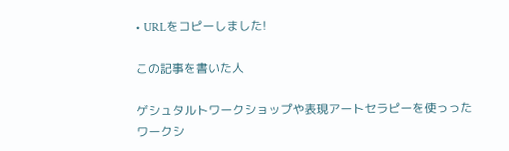• URLをコピーしました!

この記事を書いた人

ゲシュタルトワークショップや表現アートセラピーを使っったワークシ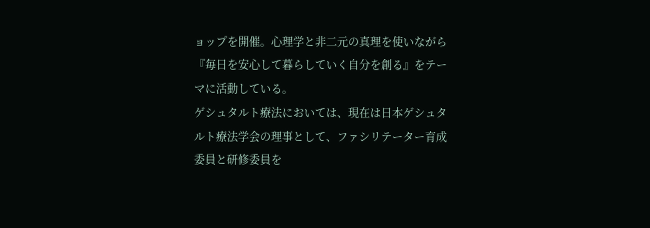ョップを開催。心理学と非二元の真理を使いながら『毎日を安心して暮らしていく自分を創る』をテーマに活動している。
ゲシュタルト療法においては、現在は日本ゲシュタルト療法学会の理事として、ファシリテーター育成委員と研修委員を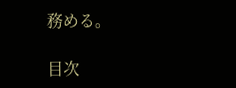務める。

目次